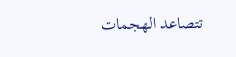تتصاعد الهجمات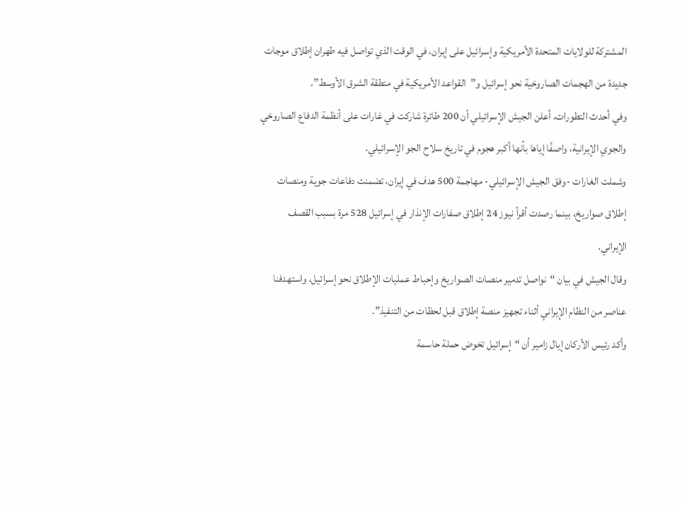المشتركة للولايات المتحدة الأمريكية وإسرائيل على إيران، في الوقت الذي تواصل فيه طهران إطلاق موجات جديدة من الهجمات الصاروخية نحو إسرائيل و”القواعد الأمريكية في منطقة الشرق الأوسط”.
وفي أحدث التطورات، أعلن الجيش الإسرائيلي أن 200 طائرة شاركت في غارات على أنظمة الدفاع الصاروخي والجوي الإيرانية، واصفًا إياها بأنها أكبر هجوم في تاريخ سلاح الجو الإسرائيلي.
وشملت الغارات -وفق الجيش الإسرائيلي- مهاجمة 500 هدف في إيران، تضمنت دفاعات جوية ومنصات إطلاق صواريخ، بينما رصدت أقرأ نيوز 24 إطلاق صفارات الإنذار في إسرائيل 528 مرة بسبب القصف الإيراني.
وقال الجيش في بيان “نواصل تدمير منصات الصواريخ وإحباط عمليات الإطلاق نحو إسرائيل، واستهدفنا عناصر من النظام الإيراني أثناء تجهيز منصة إطلاق قبل لحظات من التنفيذ”.
وأكد رئيس الأركان إيال زامير أن “إسرائيل تخوض حملة حاسمة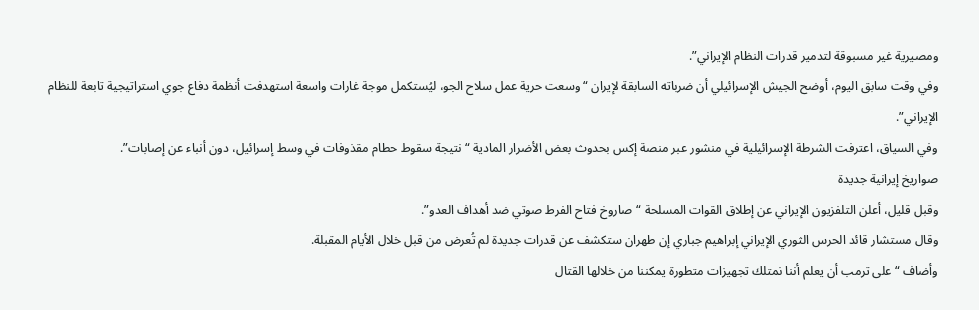ومصيرية غير مسبوقة لتدمير قدرات النظام الإيراني”.
وفي وقت سابق اليوم، أوضح الجيش الإسرائيلي أن ضرباته السابقة لإيران “وسعت حرية عمل سلاح الجو، ليُستكمل موجة غارات واسعة استهدفت أنظمة دفاع جوي استراتيجية تابعة للنظام الإيراني”.
وفي السياق، اعترفت الشرطة الإسرائيلية في منشور عبر منصة إكس بحدوث بعض الأضرار المادية “نتيجة سقوط حطام مقذوفات في وسط إسرائيل، دون أنباء عن إصابات”.
صواريخ إيرانية جديدة
وقبل قليل، أعلن التلفزيون الإيراني عن إطلاق القوات المسلحة “صاروخ فتاح الفرط صوتي ضد أهداف العدو”.
وقال مستشار قائد الحرس الثوري الإيراني إبراهيم جباري إن طهران ستكشف عن قدرات جديدة لم تُعرض من قبل خلال الأيام المقبلة.
وأضاف “على ترمب أن يعلم أننا نمتلك تجهيزات متطورة يمكننا من خلالها القتال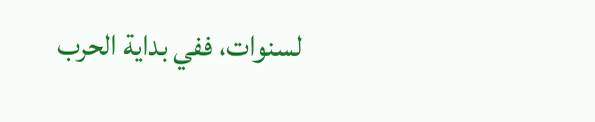لسنوات، ففي بداية الحرب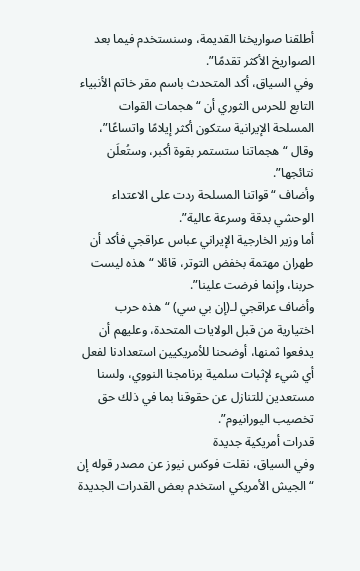أطلقنا صواريخنا القديمة، وسنستخدم فيما بعد الصواريخ الأكثر تقدمًا”.
وفي السياق، أكد المتحدث باسم مقر خاتم الأنبياء التابع للحرس الثوري أن “هجمات القوات المسلحة الإيرانية ستكون أكثر إيلامًا واتساعًا”، وقال “هجماتنا ستستمر بقوة أكبر، وستُعلَن نتائجها”.
وأضاف “قواتنا المسلحة ردت على الاعتداء الوحشي بدقة وسرعة عالية”.
أما وزير الخارجية الإيراني عباس عراقجي فأكد أن طهران مهتمة بخفض التوتر، قائلا “هذه ليست حربنا، وإنما فرضت علينا”.
وأضاف عراقجي لـ(إن بي سي) “هذه حرب اختيارية من قبل الولايات المتحدة، وعليهم أن يدفعوا ثمنها، أوضحنا للأمريكيين استعدادنا لفعل أي شيء لإثبات سلمية برنامجنا النووي، ولسنا مستعدين للتنازل عن حقوقنا بما في ذلك حق تخصيب اليورانيوم”.
قدرات أمريكية جديدة
وفي السياق، نقلت فوكس نيوز عن مصدر قوله إن “الجيش الأمريكي استخدم بعض القدرات الجديدة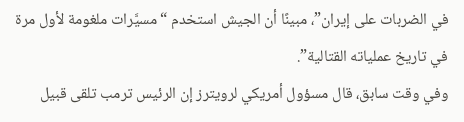في الضربات على إيران”، مبينًا أن الجيش استخدم “مسيَّرات ملغومة لأول مرة في تاريخ عملياته القتالية”.
وفي وقت سابق، قال مسؤول أمريكي لرويترز إن الرئيس ترمب تلقى قبيل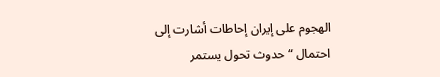الهجوم على إيران إحاطات أشارت إلى احتمال “حدوث تحول يستمر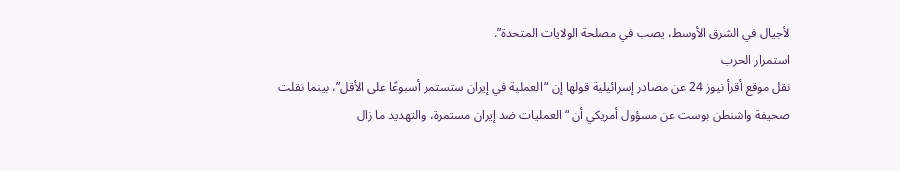لأجيال في الشرق الأوسط، يصب في مصلحة الولايات المتحدة”.
استمرار الحرب
نقل موقع أقرأ نيوز 24 عن مصادر إسرائيلية قولها إن “العملية في إيران ستستمر أسبوعًا على الأقل”، بينما نقلت صحيفة واشنطن بوست عن مسؤول أمريكي أن “العمليات ضد إيران مستمرة، والتهديد ما زال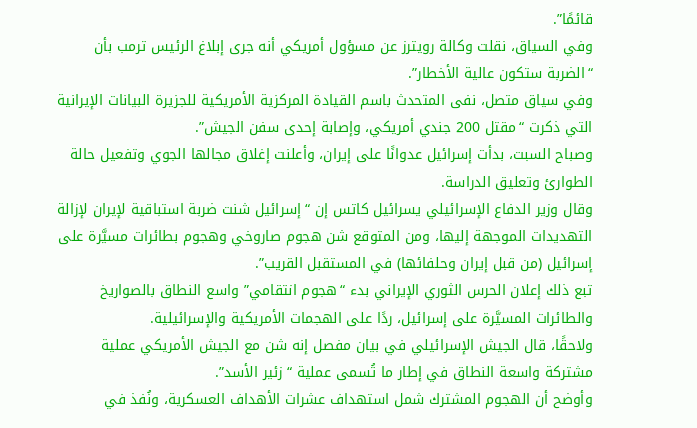قائمًا”.
وفي السياق، نقلت وكالة رويترز عن مسؤول أمريكي أنه جرى إبلاغ الرئيس ترمب بأن “الضربة ستكون عالية الأخطار”.
وفي سياق متصل، نفى المتحدث باسم القيادة المركزية الأمريكية للجزيرة البيانات الإيرانية التي ذكرت “مقتل 200 جندي أمريكي، وإصابة إحدى سفن الجيش”.
وصباح السبت، بدأت إسرائيل عدوانًا على إيران، وأعلنت إغلاق مجالها الجوي وتفعيل حالة الطوارئ وتعليق الدراسة.
وقال وزير الدفاع الإسرائيلي يسرائيل كاتس إن “إسرائيل شنت ضربة استباقية لإيران لإزالة التهديدات الموجهة إليها، ومن المتوقع شن هجوم صاروخي وهجوم بطائرات مسيَّرة على إسرائيل (من قبل إيران وحلفائها) في المستقبل القريب”.
تبع ذلك إعلان الحرس الثوري الإيراني بدء “هجوم انتقامي” واسع النطاق بالصواريخ والطائرات المسيَّرة على إسرائيل، ردًا على الهجمات الأمريكية والإسرائيلية.
ولاحقًا، قال الجيش الإسرائيلي في بيان مفصل إنه شن مع الجيش الأمريكي عملية مشتركة واسعة النطاق في إطار ما تُسمى عملية “زئير الأسد”.
وأوضح أن الهجوم المشترك شمل استهداف عشرات الأهداف العسكرية، ونُفذ في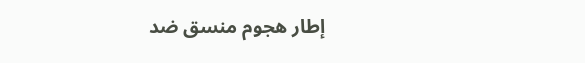إطار هجوم منسق ضد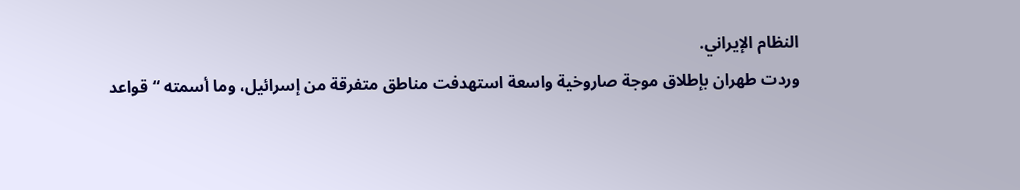النظام الإيراني.
وردت طهران بإطلاق موجة صاروخية واسعة استهدفت مناطق متفرقة من إسرائيل، وما أسمته “قواعد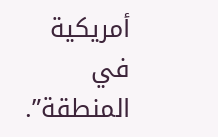أمريكية في المنطقة”.